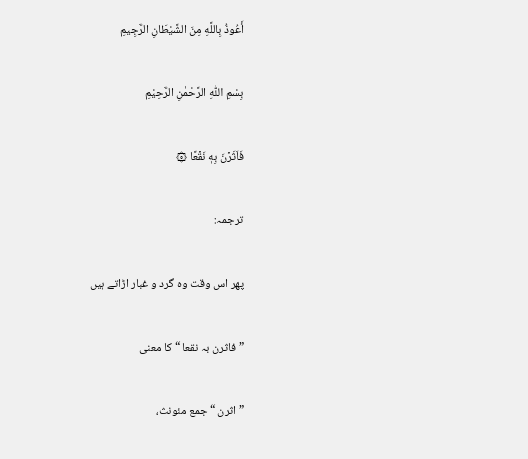أَعُوذُ بِاللَّهِ مِنَ الشَّيْطَانِ الرَّجِيمِ

بِسْمِ اللّٰهِ الرَّحْمٰنِ الرَّحِيْمِ

فَاَثَرۡنَ بِهٖ نَقۡعًا ۞

ترجمہ:

پھر اس وقت وہ گرد و غبار اڑاتے ہیں

” فاثرن بہ نقعا “ کا معنی

” اثرن “ جمع مئونث،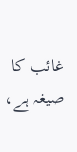غائب کا صیغہ ہے،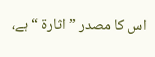اس کا مصدر ” اثارۃ “ ہے،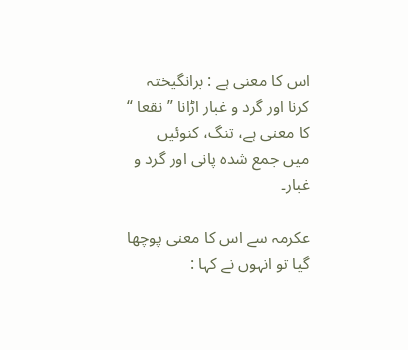اس کا معنی ہے : برانگیختہ کرنا اور گرد و غبار اڑانا ” نقعا “ کا معنی ہے، تنگ، کنوئیں میں جمع شدہ پانی اور گرد و غبار۔

عکرمہ سے اس کا معنی پوچھا گیا تو انہوں نے کہا :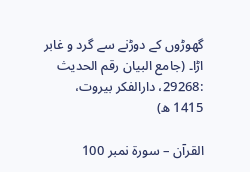گھوڑوں کے دوڑنے سے گرد و غابر اڑا۔ (جامع البیان رقم الحدیث :29268، دارالفکر بیروت، 1415 ھ)

القرآن – سورۃ نمبر 100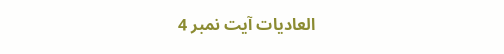العاديات آیت نمبر 4